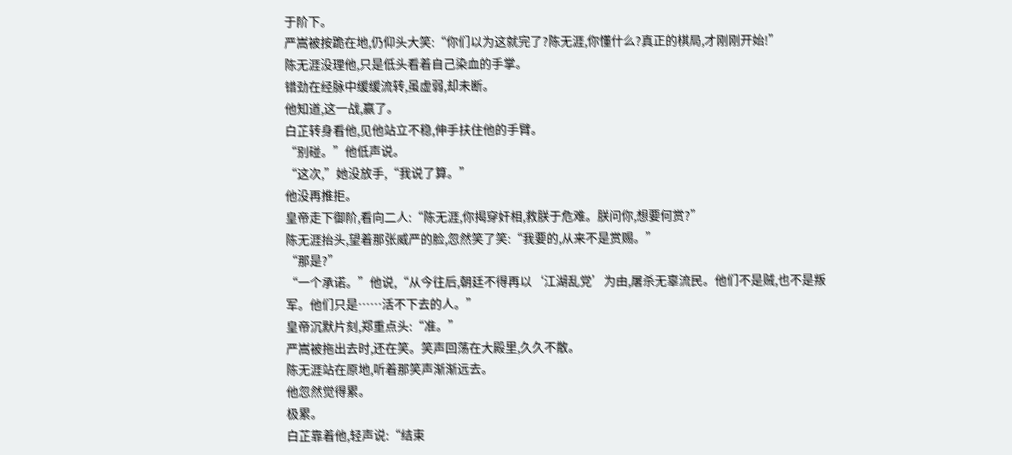于阶下。
严嵩被按跪在地,仍仰头大笑:“你们以为这就完了?陈无涯,你懂什么?真正的棋局,才刚刚开始!”
陈无涯没理他,只是低头看着自己染血的手掌。
错劲在经脉中缓缓流转,虽虚弱,却未断。
他知道,这一战,赢了。
白芷转身看他,见他站立不稳,伸手扶住他的手臂。
“别碰。”他低声说。
“这次,”她没放手,“我说了算。”
他没再推拒。
皇帝走下御阶,看向二人:“陈无涯,你揭穿奸相,救朕于危难。朕问你,想要何赏?”
陈无涯抬头,望着那张威严的脸,忽然笑了笑:“我要的,从来不是赏赐。”
“那是?”
“一个承诺。”他说,“从今往后,朝廷不得再以‘江湖乱党’为由,屠杀无辜流民。他们不是贼,也不是叛军。他们只是……活不下去的人。”
皇帝沉默片刻,郑重点头:“准。”
严嵩被拖出去时,还在笑。笑声回荡在大殿里,久久不散。
陈无涯站在原地,听着那笑声渐渐远去。
他忽然觉得累。
极累。
白芷靠着他,轻声说:“结束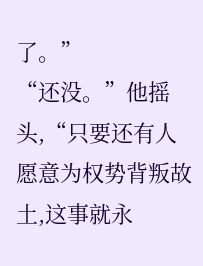了。”
“还没。”他摇头,“只要还有人愿意为权势背叛故土,这事就永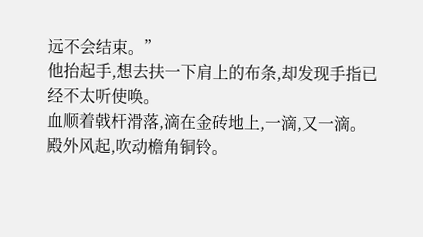远不会结束。”
他抬起手,想去扶一下肩上的布条,却发现手指已经不太听使唤。
血顺着戟杆滑落,滴在金砖地上,一滴,又一滴。
殿外风起,吹动檐角铜铃。